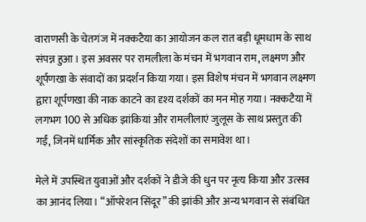वाराणसी के चेतगंज में नक्कटैया का आयोजन कल रात बड़ी धूमधाम के साथ संपन्न हुआ। इस अवसर पर रामलीला के मंचन में भगवान राम, लक्ष्मण और शूर्पणखा के संवादों का प्रदर्शन किया गया। इस विशेष मंचन में भगवान लक्ष्मण द्वारा शूर्पणखा की नाक काटने का दृश्य दर्शकों का मन मोह गया। नक्कटैया में लगभग 100 से अधिक झांकियां और रामलीलाएं जुलूस के साथ प्रस्तुत की गईं, जिनमें धार्मिक और सांस्कृतिक संदेशों का समावेश था।

मेले में उपस्थित युवाओं और दर्शकों ने डीजे की धुन पर नृत्य किया और उत्सव का आनंद लिया। “ऑपरेशन सिंदूर” की झांकी और अन्य भगवान से संबंधित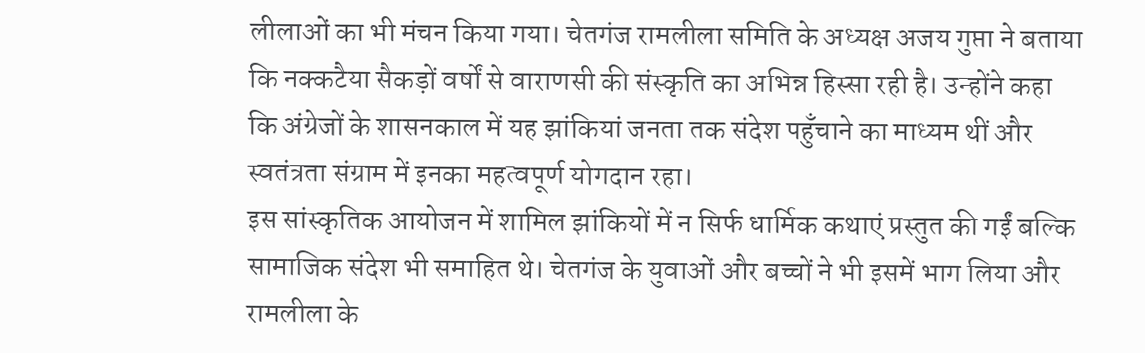लीलाओं का भी मंचन किया गया। चेतगंज रामलीला समिति के अध्यक्ष अजय गुप्ता ने बताया कि नक्कटैया सैकड़ों वर्षों से वाराणसी की संस्कृति का अभिन्न हिस्सा रही है। उन्होंने कहा कि अंग्रेजों के शासनकाल में यह झांकियां जनता तक संदेश पहुँचाने का माध्यम थीं और स्वतंत्रता संग्राम में इनका महत्वपूर्ण योगदान रहा।
इस सांस्कृतिक आयोजन में शामिल झांकियों में न सिर्फ धार्मिक कथाएं प्रस्तुत की गईं बल्कि सामाजिक संदेश भी समाहित थे। चेतगंज के युवाओं और बच्चों ने भी इसमें भाग लिया और रामलीला के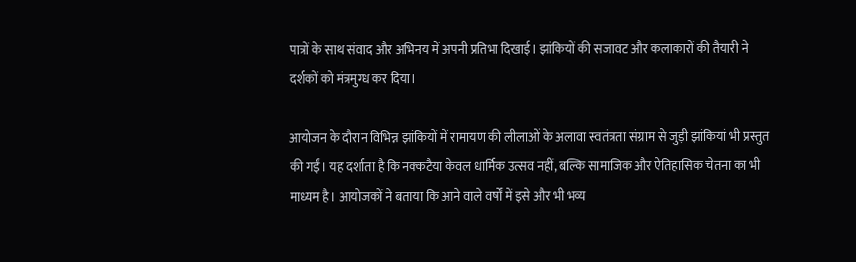पात्रों के साथ संवाद और अभिनय में अपनी प्रतिभा दिखाई। झांकियों की सजावट और कलाकारों की तैयारी ने दर्शकों को मंत्रमुग्ध कर दिया।

आयोजन के दौरान विभिन्न झांकियों में रामायण की लीलाओं के अलावा स्वतंत्रता संग्राम से जुड़ी झांकियां भी प्रस्तुत की गईं। यह दर्शाता है कि नक्कटैया केवल धार्मिक उत्सव नहीं, बल्कि सामाजिक और ऐतिहासिक चेतना का भी माध्यम है। आयोजकों ने बताया कि आने वाले वर्षों में इसे और भी भव्य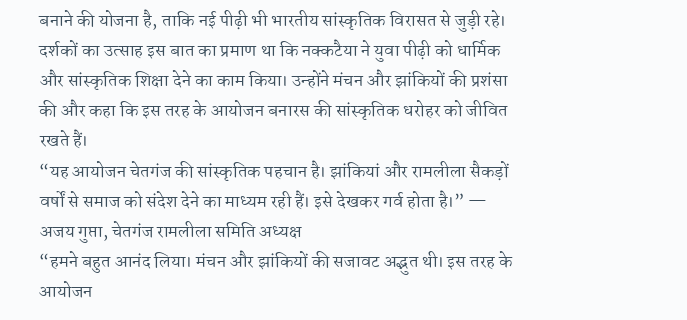बनाने की योजना है, ताकि नई पीढ़ी भी भारतीय सांस्कृतिक विरासत से जुड़ी रहे।
दर्शकों का उत्साह इस बात का प्रमाण था कि नक्कटैया ने युवा पीढ़ी को धार्मिक और सांस्कृतिक शिक्षा देने का काम किया। उन्होंने मंचन और झांकियों की प्रशंसा की और कहा कि इस तरह के आयोजन बनारस की सांस्कृतिक धरोहर को जीवित रखते हैं।
“यह आयोजन चेतगंज की सांस्कृतिक पहचान है। झांकियां और रामलीला सैकड़ों वर्षों से समाज को संदेश देने का माध्यम रही हैं। इसे देखकर गर्व होता है।” — अजय गुप्ता, चेतगंज रामलीला समिति अध्यक्ष
“हमने बहुत आनंद लिया। मंचन और झांकियों की सजावट अद्भुत थी। इस तरह के आयोजन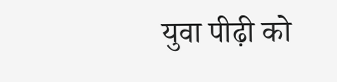युवा पीढ़ी को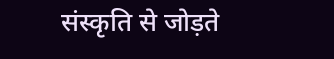संस्कृति से जोड़ते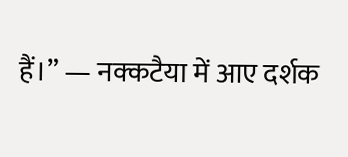हैं।” — नक्कटैया में आए दर्शक